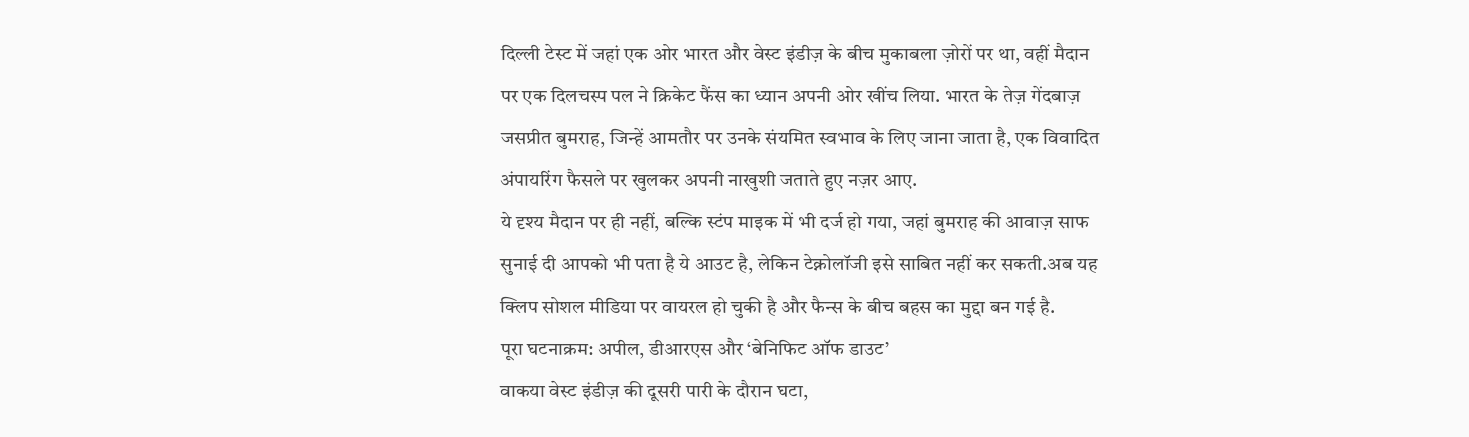दिल्ली टेस्ट में जहां एक ओर भारत और वेस्ट इंडीज़ के बीच मुकाबला ज़ोरों पर था, वहीं मैदान पर एक दिलचस्प पल ने क्रिकेट फैंस का ध्यान अपनी ओर खींच लिया. भारत के तेज़ गेंदबाज़ जसप्रीत बुमराह, जिन्हें आमतौर पर उनके संयमित स्वभाव के लिए जाना जाता है, एक विवादित अंपायरिंग फैसले पर खुलकर अपनी नाखुशी जताते हुए नज़र आए.
ये दृश्य मैदान पर ही नहीं, बल्कि स्टंप माइक में भी दर्ज हो गया, जहां बुमराह की आवाज़ साफ सुनाई दी आपको भी पता है ये आउट है, लेकिन टेक्नोलॉजी इसे साबित नहीं कर सकती.अब यह क्लिप सोशल मीडिया पर वायरल हो चुकी है और फैन्स के बीच बहस का मुद्दा बन गई है.
पूरा घटनाक्रम: अपील, डीआरएस और ‘बेनिफिट ऑफ डाउट’
वाकया वेस्ट इंडीज़ की दूसरी पारी के दौरान घटा,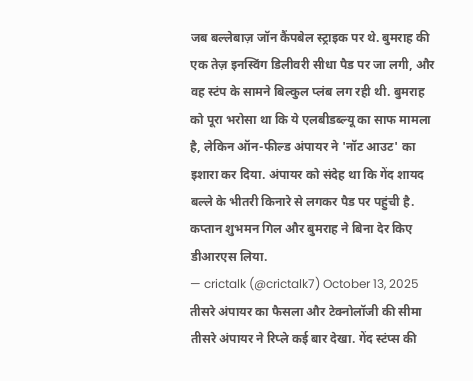जब बल्लेबाज़ जॉन कैंपबेल स्ट्राइक पर थे. बुमराह की एक तेज़ इनस्विंग डिलीवरी सीधा पैड पर जा लगी, और वह स्टंप के सामने बिल्कुल प्लंब लग रही थी. बुमराह को पूरा भरोसा था कि ये एलबीडब्ल्यू का साफ मामला है, लेकिन ऑन-फील्ड अंपायर ने 'नॉट आउट' का इशारा कर दिया. अंपायर को संदेह था कि गेंद शायद बल्ले के भीतरी किनारे से लगकर पैड पर पहुंची है. कप्तान शुभमन गिल और बुमराह ने बिना देर किए डीआरएस लिया.
— crictalk (@crictalk7) October 13, 2025
तीसरे अंपायर का फैसला और टेक्नोलॉजी की सीमा
तीसरे अंपायर ने रिप्ले कई बार देखा. गेंद स्टंप्स की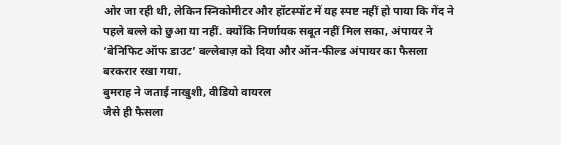ओर जा रही थी, लेकिन स्निकोमीटर और हॉटस्पॉट में यह स्पष्ट नहीं हो पाया कि गेंद ने पहले बल्ले को छुआ या नहीं. क्योंकि निर्णायक सबूत नहीं मिल सका, अंपायर ने ‘बेनिफिट ऑफ डाउट’ बल्लेबाज़ को दिया और ऑन-फील्ड अंपायर का फैसला बरकरार रखा गया.
बुमराह ने जताई नाखुशी, वीडियो वायरल
जैसे ही फैसला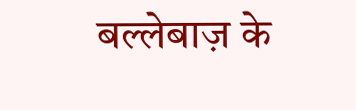बल्लेबाज़ के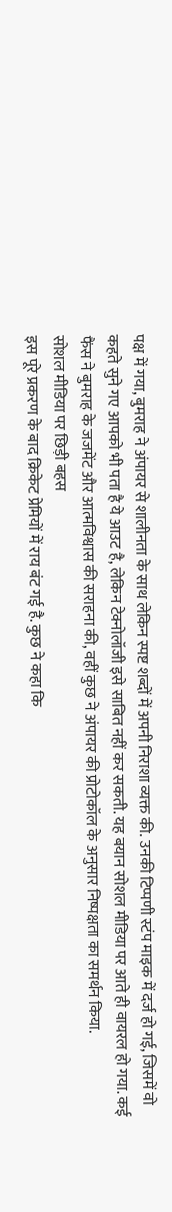पक्ष में गया, बुमराह ने अंपायर से शालीनता के साथ लेकिन स्पष्ट शब्दों में अपनी निराशा व्यक्त की. उनकी टिप्पणी स्टंप माइक में दर्ज हो गई, जिसमें वो कहते सुने गए आपको भी पता है ये आउट है, लेकिन टेक्नोलॉजी इसे साबित नहीं कर सकती. यह बयान सोशल मीडिया पर आते ही वायरल हो गया. कई फैंस ने बुमराह के जजमेंट और आत्मविश्वास की सराहना की, वहीं कुछ ने अंपायर की प्रोटोकॉल के अनुसार निष्पक्षता का समर्थन किया.
सोशल मीडिया पर छिड़ी बहस
इस पूरे प्रकरण के बाद क्रिकेट प्रेमियों में राय बंट गई है. कुछ ने कहा कि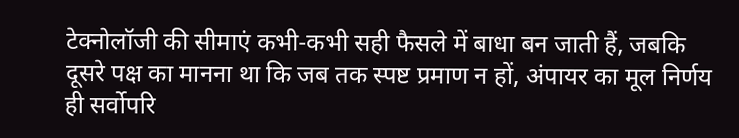टेक्नोलॉजी की सीमाएं कभी-कभी सही फैसले में बाधा बन जाती हैं, जबकि दूसरे पक्ष का मानना था कि जब तक स्पष्ट प्रमाण न हों, अंपायर का मूल निर्णय ही सर्वोपरि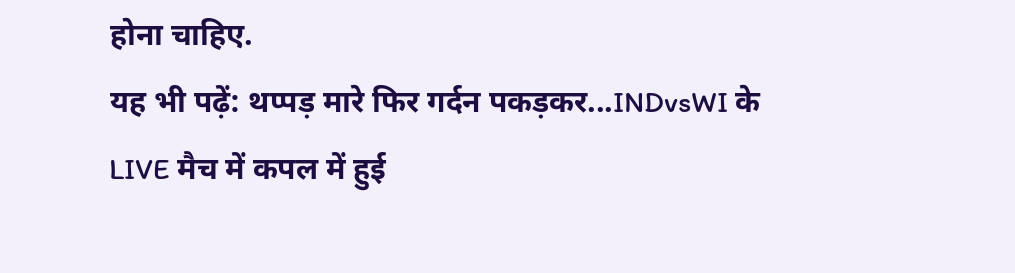होना चाहिए.
यह भी पढ़ें: थप्पड़ मारे फिर गर्दन पकड़कर...INDvsWI के LIVE मैच में कपल में हुई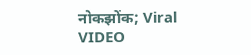नोकझोंक; Viral VIDEO